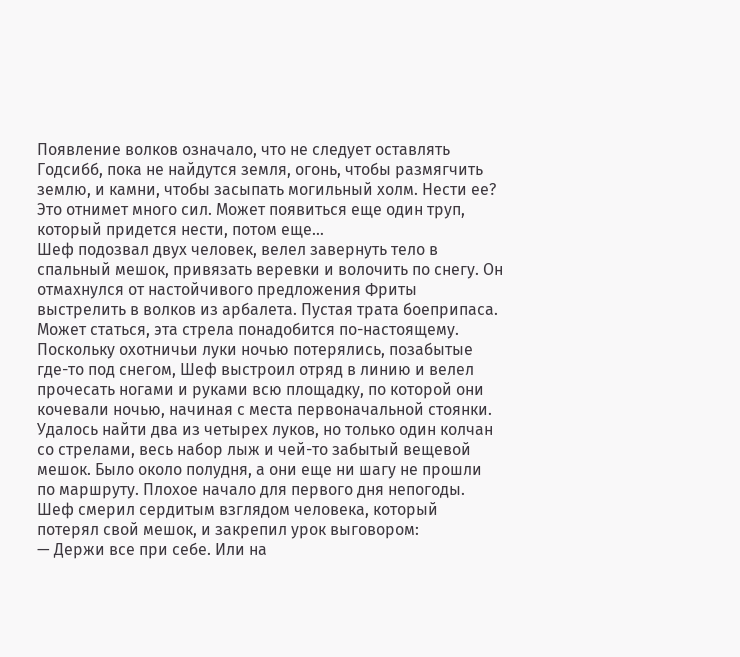Появление волков означало, что не следует оставлять Годсибб, пока не найдутся земля, огонь, чтобы размягчить землю, и камни, чтобы засыпать могильный холм. Нести ее? Это отнимет много сил. Может появиться еще один труп, который придется нести, потом еще…
Шеф подозвал двух человек, велел завернуть тело в спальный мешок, привязать веревки и волочить по снегу. Он отмахнулся от настойчивого предложения Фриты выстрелить в волков из арбалета. Пустая трата боеприпаса. Может статься, эта стрела понадобится по-настоящему. Поскольку охотничьи луки ночью потерялись, позабытые где-то под снегом, Шеф выстроил отряд в линию и велел прочесать ногами и руками всю площадку, по которой они кочевали ночью, начиная с места первоначальной стоянки. Удалось найти два из четырех луков, но только один колчан со стрелами, весь набор лыж и чей-то забытый вещевой мешок. Было около полудня, а они еще ни шагу не прошли по маршруту. Плохое начало для первого дня непогоды. Шеф смерил сердитым взглядом человека, который потерял свой мешок, и закрепил урок выговором:
— Держи все при себе. Или на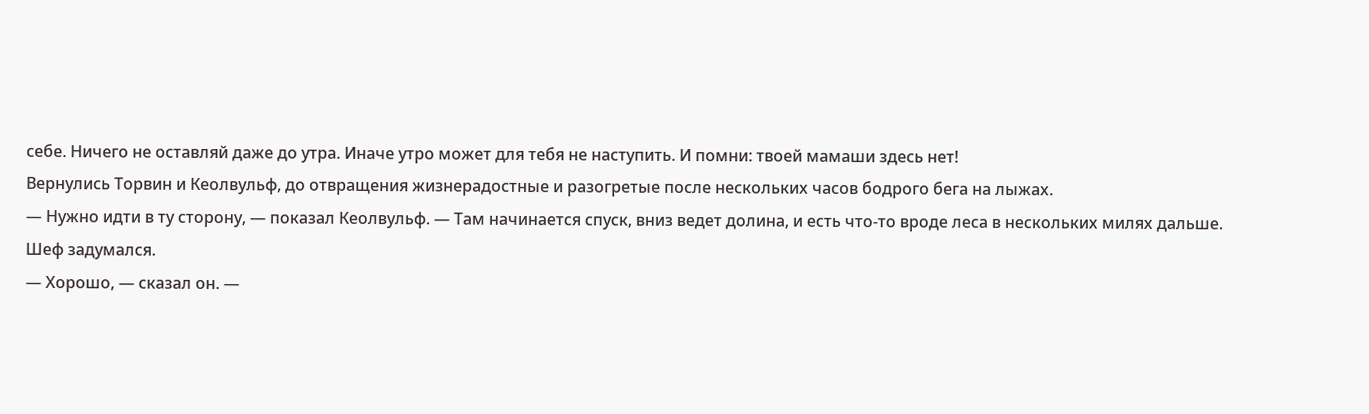себе. Ничего не оставляй даже до утра. Иначе утро может для тебя не наступить. И помни: твоей мамаши здесь нет!
Вернулись Торвин и Кеолвульф, до отвращения жизнерадостные и разогретые после нескольких часов бодрого бега на лыжах.
— Нужно идти в ту сторону, — показал Кеолвульф. — Там начинается спуск, вниз ведет долина, и есть что-то вроде леса в нескольких милях дальше.
Шеф задумался.
— Хорошо, — сказал он. —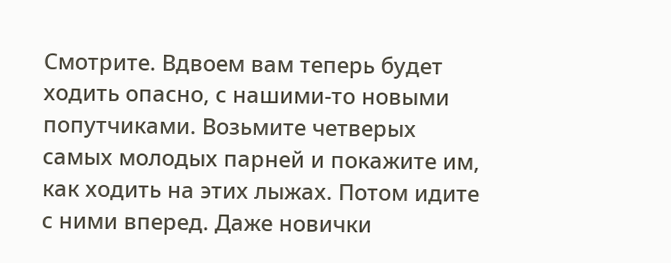Смотрите. Вдвоем вам теперь будет ходить опасно, с нашими-то новыми попутчиками. Возьмите четверых самых молодых парней и покажите им, как ходить на этих лыжах. Потом идите с ними вперед. Даже новички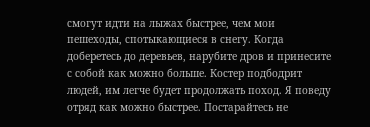смогут идти на лыжах быстрее, чем мои пешеходы, спотыкающиеся в снегу. Когда доберетесь до деревьев, нарубите дров и принесите с собой как можно больше. Костер подбодрит людей, им легче будет продолжать поход. Я поведу отряд как можно быстрее. Постарайтесь не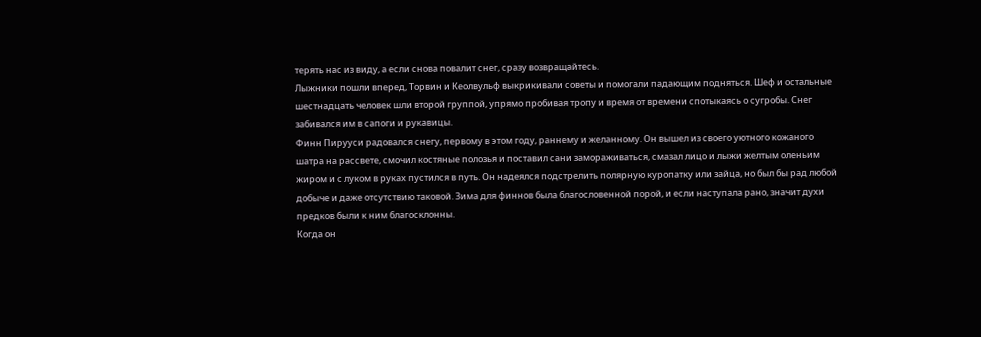терять нас из виду, а если снова повалит снег, сразу возвращайтесь.
Лыжники пошли вперед, Торвин и Кеолвульф выкрикивали советы и помогали падающим подняться. Шеф и остальные шестнадцать человек шли второй группой, упрямо пробивая тропу и время от времени спотыкаясь о сугробы. Снег забивался им в сапоги и рукавицы.
Финн Пирууси радовался снегу, первому в этом году, раннему и желанному. Он вышел из своего уютного кожаного шатра на рассвете, смочил костяные полозья и поставил сани замораживаться, смазал лицо и лыжи желтым оленьим жиром и с луком в руках пустился в путь. Он надеялся подстрелить полярную куропатку или зайца, но был бы рад любой добыче и даже отсутствию таковой. Зима для финнов была благословенной порой, и если наступала рано, значит духи предков были к ним благосклонны.
Когда он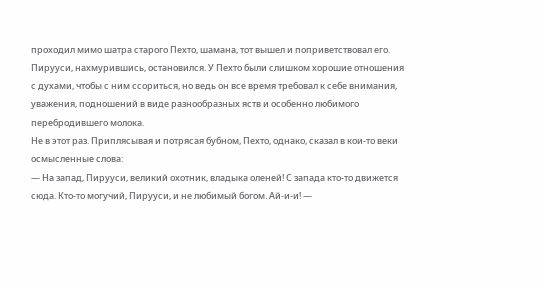проходил мимо шатра старого Пехто, шамана, тот вышел и поприветствовал его. Пирууси, нахмурившись, остановился. У Пехто были слишком хорошие отношения с духами, чтобы с ним ссориться, но ведь он все время требовал к себе внимания, уважения, подношений в виде разнообразных яств и особенно любимого перебродившего молока.
Не в этот раз. Приплясывая и потрясая бубном, Пехто, однако, сказал в кои-то веки осмысленные слова:
— На запад, Пирууси, великий охотник, владыка оленей! С запада кто-то движется сюда. Кто-то могучий, Пирууси, и не любимый богом. Ай-и-и! —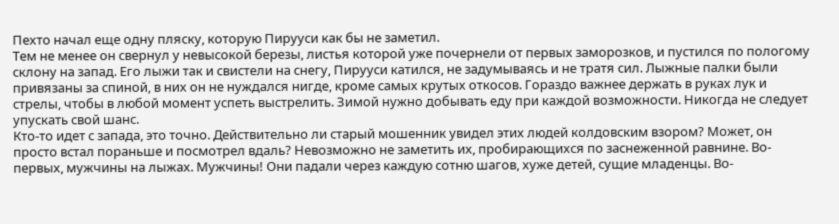Пехто начал еще одну пляску, которую Пирууси как бы не заметил.
Тем не менее он свернул у невысокой березы, листья которой уже почернели от первых заморозков, и пустился по пологому склону на запад. Его лыжи так и свистели на снегу, Пирууси катился, не задумываясь и не тратя сил. Лыжные палки были привязаны за спиной, в них он не нуждался нигде, кроме самых крутых откосов. Гораздо важнее держать в руках лук и стрелы, чтобы в любой момент успеть выстрелить. Зимой нужно добывать еду при каждой возможности. Никогда не следует упускать свой шанс.
Кто-то идет с запада, это точно. Действительно ли старый мошенник увидел этих людей колдовским взором? Может, он просто встал пораньше и посмотрел вдаль? Невозможно не заметить их, пробирающихся по заснеженной равнине. Во-первых, мужчины на лыжах. Мужчины! Они падали через каждую сотню шагов, хуже детей, сущие младенцы. Во-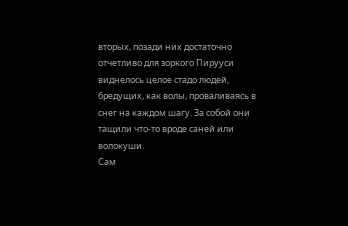вторых, позади них достаточно отчетливо для зоркого Пирууси виднелось целое стадо людей, бредущих, как волы, проваливаясь в снег на каждом шагу. За собой они тащили что-то вроде саней или волокуши.
Сам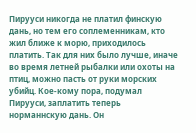Пирууси никогда не платил финскую дань, но тем его соплеменникам, кто жил ближе к морю, приходилось платить. Так для них было лучше, иначе во время летней рыбалки или охоты на птиц, можно пасть от руки морских убийц. Кое-кому пора, подумал Пирууси, заплатить теперь норманнскую дань. Он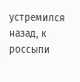устремился назад, к россыпи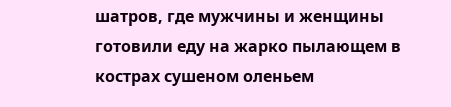шатров, где мужчины и женщины готовили еду на жарко пылающем в кострах сушеном оленьем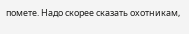помете. Надо скорее сказать охотникам,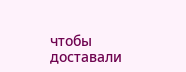чтобы доставали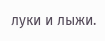луки и лыжи.